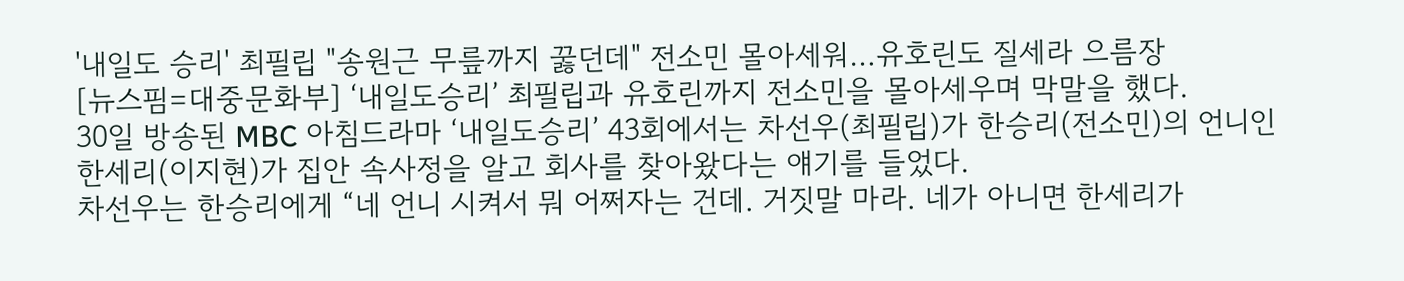'내일도 승리' 최필립 "송원근 무릎까지 꿇던데" 전소민 몰아세워…유호린도 질세라 으름장
[뉴스핌=대중문화부] ‘내일도승리’ 최필립과 유호린까지 전소민을 몰아세우며 막말을 했다.
30일 방송된 MBC 아침드라마 ‘내일도승리’ 43회에서는 차선우(최필립)가 한승리(전소민)의 언니인 한세리(이지현)가 집안 속사정을 알고 회사를 찾아왔다는 얘기를 들었다.
차선우는 한승리에게 “네 언니 시켜서 뭐 어쩌자는 건데. 거짓말 마라. 네가 아니면 한세리가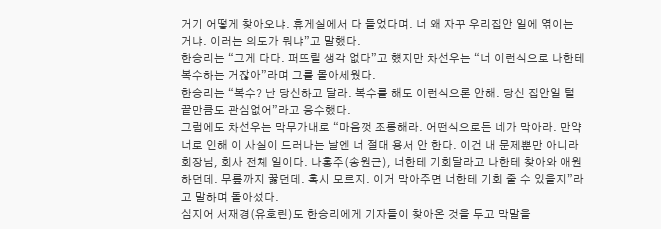거기 어떻게 찾아오냐. 휴게실에서 다 들었다며. 너 왜 자꾸 우리집안 일에 엮이는 거냐. 이러는 의도가 뭐냐”고 말했다.
한승리는 “그게 다다. 퍼뜨릴 생각 없다”고 헀지만 차선우는 “너 이런식으로 나한테 복수하는 거잖아”라며 그를 몰아세웠다.
한승리는 “복수? 난 당신하고 달라. 복수를 해도 이런식으론 안해. 당신 집안일 털끝만큼도 관심없어”라고 응수했다.
그럼에도 차선우는 막무가내로 “마음껏 조롱해라. 어떤식으로든 네가 막아라. 만약 너로 인해 이 사실이 드러나는 날엔 너 절대 용서 안 한다. 이건 내 문제뿐만 아니라 회장님, 회사 전체 일이다. 나홍주(송원근), 너한테 기회달라고 나한테 찾아와 애원하던데. 무릎까지 꿇던데. 혹시 모르지. 이거 막아주면 너한테 기회 줄 수 있을지”라고 말하며 돌아섰다.
심지어 서재경(유호린)도 한승리에게 기자들이 찾아온 것을 두고 막말을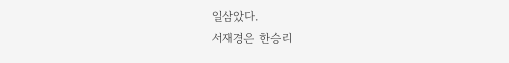일삼았다.
서재경은 한승리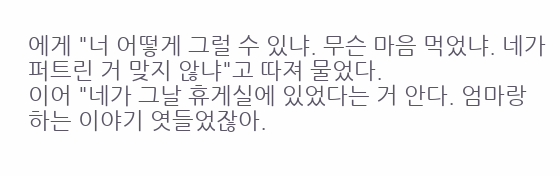에게 "너 어떻게 그럴 수 있냐. 무슨 마음 먹었냐. 네가 퍼트린 거 맞지 않냐"고 따져 물었다.
이어 "네가 그날 휴게실에 있었다는 거 안다. 엄마랑 하는 이야기 엿들었잖아.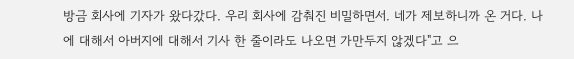방금 회사에 기자가 왔다갔다. 우리 회사에 감춰진 비밀하면서. 네가 제보하니까 온 거다. 나에 대해서 아버지에 대해서 기사 한 줄이라도 나오면 가만두지 않겠다"고 으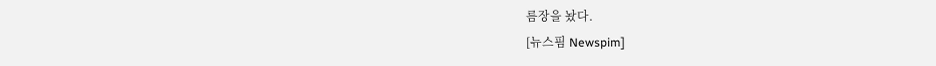름장을 놨다.
[뉴스핌 Newspim]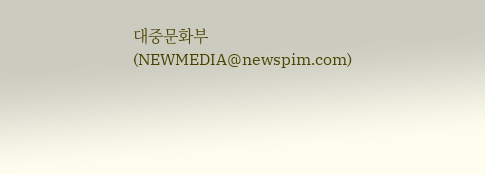대중문화부 (NEWMEDIA@newspim.com)